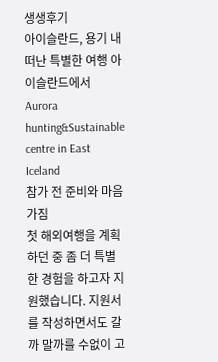생생후기
아이슬란드, 용기 내 떠난 특별한 여행 아이슬란드에서
Aurora hunting&Sustainable centre in East Iceland
참가 전 준비와 마음가짐
첫 해외여행을 계획하던 중 좀 더 특별한 경험을 하고자 지원했습니다. 지원서를 작성하면서도 갈까 말까를 수없이 고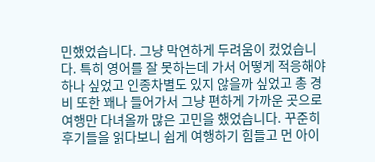민했었습니다. 그냥 막연하게 두려움이 컸었습니다. 특히 영어를 잘 못하는데 가서 어떻게 적응해야하나 싶었고 인종차별도 있지 않을까 싶었고 총 경비 또한 꽤나 들어가서 그냥 편하게 가까운 곳으로 여행만 다녀올까 많은 고민을 했었습니다. 꾸준히 후기들을 읽다보니 쉽게 여행하기 힘들고 먼 아이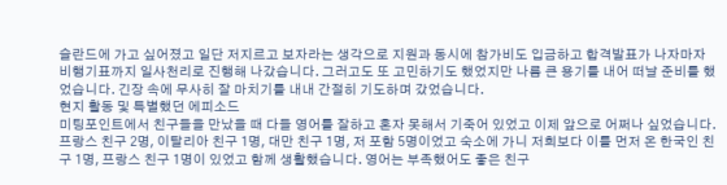슬란드에 가고 싶어졌고 일단 저지르고 보자라는 생각으로 지원과 동시에 참가비도 입금하고 합격발표가 나자마자 비행기표까지 일사천리로 진행해 나갔습니다. 그러고도 또 고민하기도 했었지만 나름 큰 용기를 내어 떠날 준비를 했었습니다. 긴장 속에 무사히 잘 마치기를 내내 간절히 기도하며 갔었습니다.
현지 활동 및 특별했던 에피소드
미팅포인트에서 친구들을 만났을 때 다들 영어를 잘하고 혼자 못해서 기죽어 있었고 이제 앞으로 어쩌나 싶었습니다. 프랑스 친구 2명, 이탈리아 친구 1명, 대만 친구 1명, 저 포함 5명이었고 숙소에 가니 저희보다 이틀 먼저 온 한국인 친구 1명, 프랑스 친구 1명이 있었고 함께 생활했습니다. 영어는 부족했어도 좋은 친구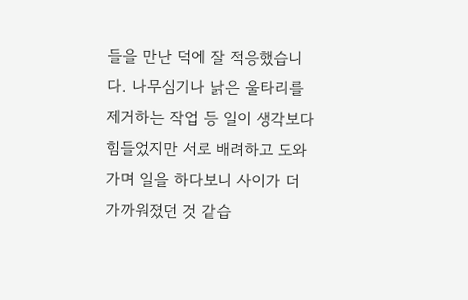들을 만난 덕에 잘 적응했습니다. 나무심기나 낡은 울타리를 제거하는 작업 등 일이 생각보다 힘들었지만 서로 배려하고 도와가며 일을 하다보니 사이가 더 가까워졌던 것 같습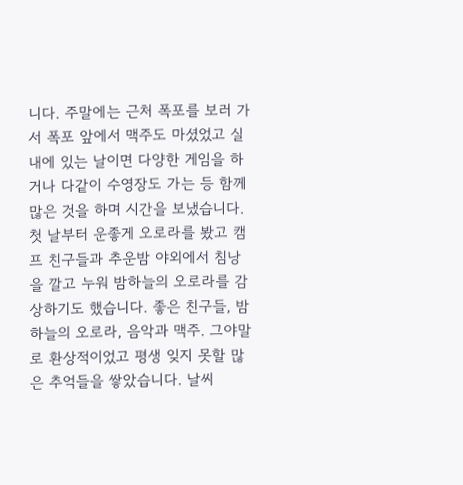니다. 주말에는 근처 폭포를 보러 가서 폭포 앞에서 맥주도 마셨었고 실내에 있는 날이면 다양한 게임을 하거나 다같이 수영장도 가는 등 함께 많은 것을 하며 시간을 보냈습니다. 첫 날부터 운좋게 오로라를 봤고 캠프 친구들과 추운밤 야외에서 침낭을 깔고 누워 밤하늘의 오로라를 감상하기도 했습니다. 좋은 친구들, 밤하늘의 오로라, 음악과 맥주. 그야말로 환상적이었고 평생 잊지 못할 많은 추억들을 쌓았습니다. 날씨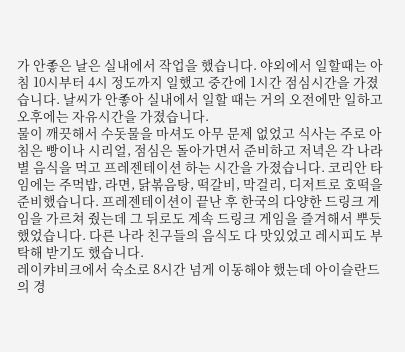가 안좋은 날은 실내에서 작업을 했습니다. 야외에서 일할때는 아침 10시부터 4시 정도까지 일했고 중간에 1시간 점심시간을 가졌습니다. 날씨가 안좋아 실내에서 일할 때는 거의 오전에만 일하고 오후에는 자유시간을 가졌습니다.
물이 깨끗해서 수돗물을 마셔도 아무 문제 없었고 식사는 주로 아침은 빵이나 시리얼, 점심은 돌아가면서 준비하고 저녁은 각 나라별 음식을 먹고 프레젠테이션 하는 시간을 가졌습니다. 코리안 타임에는 주먹밥, 라면, 닭볶음탕, 떡갈비, 막걸리, 디저트로 호떡을 준비했습니다. 프레젠테이션이 끝난 후 한국의 다양한 드링크 게임을 가르쳐 줬는데 그 뒤로도 계속 드링크 게임을 즐겨해서 뿌듯했었습니다. 다른 나라 친구들의 음식도 다 맛있었고 레시피도 부탁해 받기도 했습니다.
레이캬비크에서 숙소로 8시간 넘게 이동해야 했는데 아이슬란드의 경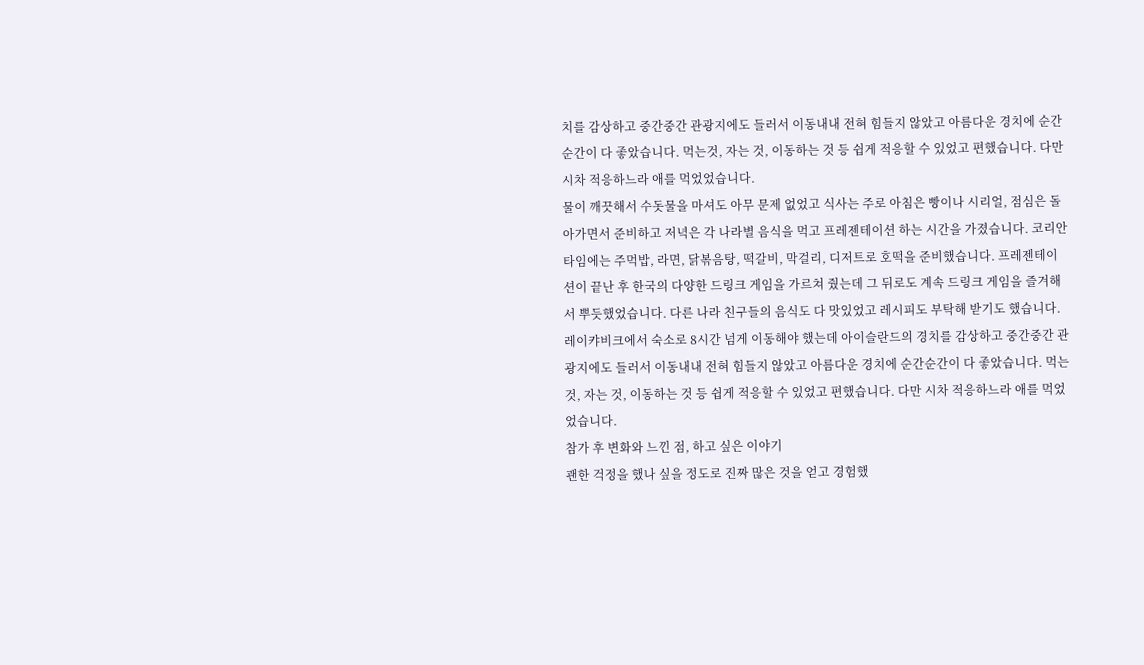치를 감상하고 중간중간 관광지에도 들러서 이동내내 전혀 힘들지 않았고 아름다운 경치에 순간순간이 다 좋았습니다. 먹는것, 자는 것, 이동하는 것 등 쉽게 적응할 수 있었고 편했습니다. 다만 시차 적응하느라 애를 먹었었습니다.
물이 깨끗해서 수돗물을 마셔도 아무 문제 없었고 식사는 주로 아침은 빵이나 시리얼, 점심은 돌아가면서 준비하고 저녁은 각 나라별 음식을 먹고 프레젠테이션 하는 시간을 가졌습니다. 코리안 타임에는 주먹밥, 라면, 닭볶음탕, 떡갈비, 막걸리, 디저트로 호떡을 준비했습니다. 프레젠테이션이 끝난 후 한국의 다양한 드링크 게임을 가르쳐 줬는데 그 뒤로도 계속 드링크 게임을 즐겨해서 뿌듯했었습니다. 다른 나라 친구들의 음식도 다 맛있었고 레시피도 부탁해 받기도 했습니다.
레이캬비크에서 숙소로 8시간 넘게 이동해야 했는데 아이슬란드의 경치를 감상하고 중간중간 관광지에도 들러서 이동내내 전혀 힘들지 않았고 아름다운 경치에 순간순간이 다 좋았습니다. 먹는것, 자는 것, 이동하는 것 등 쉽게 적응할 수 있었고 편했습니다. 다만 시차 적응하느라 애를 먹었었습니다.
참가 후 변화와 느낀 점, 하고 싶은 이야기
괜한 걱정을 했나 싶을 정도로 진짜 많은 것을 얻고 경험했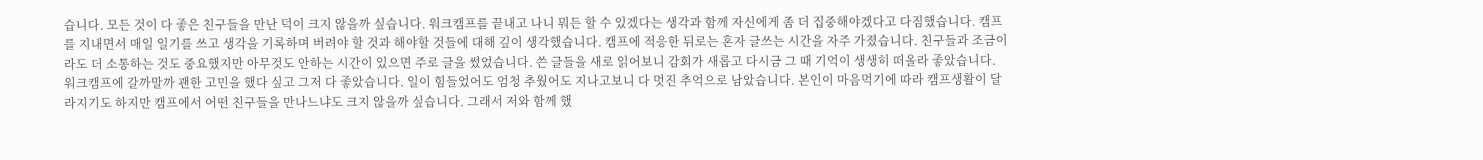습니다. 모든 것이 다 좋은 친구들을 만난 덕이 크지 않을까 싶습니다. 워크캠프를 끝내고 나니 뭐든 할 수 있겠다는 생각과 함께 자신에게 좀 더 집중해야겠다고 다짐했습니다. 캠프를 지내면서 매일 일기를 쓰고 생각을 기록하며 버려야 할 것과 해야할 것들에 대해 깊이 생각했습니다. 캠프에 적응한 뒤로는 혼자 글쓰는 시간을 자주 가졌습니다. 친구들과 조금이라도 더 소통하는 것도 중요했지만 아무것도 안하는 시간이 있으면 주로 글을 썼었습니다. 쓴 글들을 새로 읽어보니 감회가 새롭고 다시금 그 때 기억이 생생히 떠올라 좋았습니다. 워크캠프에 갈까말까 괜한 고민을 했다 싶고 그저 다 좋았습니다. 일이 힘들었어도 엄청 추웠어도 지나고보니 다 멋진 추억으로 남았습니다. 본인이 마음먹기에 따라 캠프생활이 달라지기도 하지만 캠프에서 어떤 친구들을 만나느냐도 크지 않을까 싶습니다. 그래서 저와 함께 했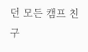던 모든 캠프 친구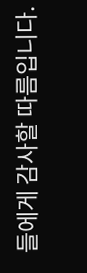들에게 감사할 따름입니다.